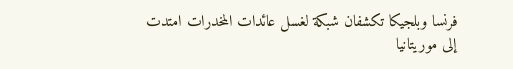فرنسا وبلجيكا تكشفان شبكة لغسل عائدات المخدرات امتدت إلى موريتانيا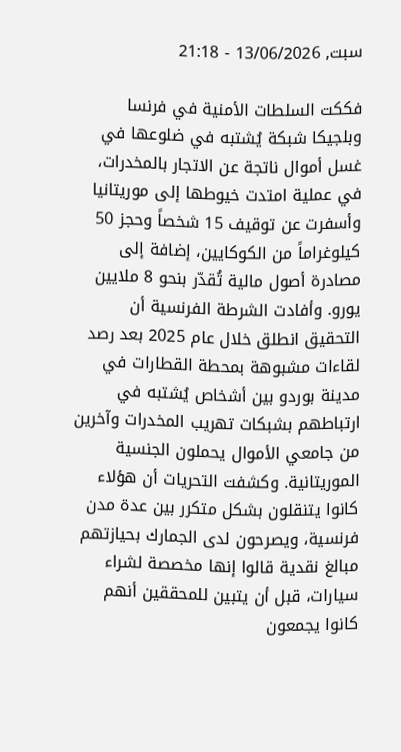سبت, 13/06/2026 - 21:18

فككت السلطات الأمنية في فرنسا وبلجيكا شبكة يُشتبه في ضلوعها في غسل أموال ناتجة عن الاتجار بالمخدرات، في عملية امتدت خيوطها إلى موريتانيا وأسفرت عن توقيف 15 شخصاً وحجز 50 كيلوغراماً من الكوكايين، إضافة إلى مصادرة أصول مالية تُقدّر بنحو 8 ملايين يورو. وأفادت الشرطة الفرنسية أن التحقيق انطلق خلال عام 2025 بعد رصد لقاءات مشبوهة بمحطة القطارات في مدينة بوردو بين أشخاص يُشتبه في ارتباطهم بشبكات تهريب المخدرات وآخرين من جامعي الأموال يحملون الجنسية الموريتانية. وكشفت التحريات أن هؤلاء كانوا يتنقلون بشكل متكرر بين عدة مدن فرنسية، ويصرحون لدى الجمارك بحيازتهم مبالغ نقدية قالوا إنها مخصصة لشراء سيارات، قبل أن يتبين للمحققين أنهم كانوا يجمعون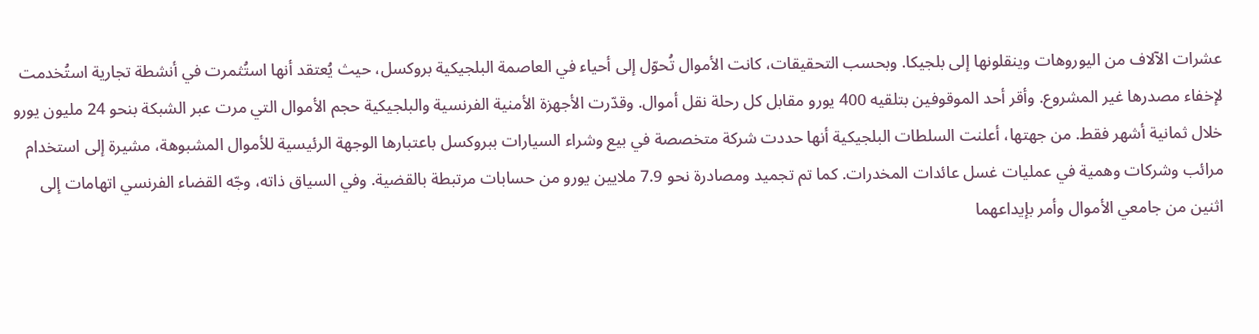عشرات الآلاف من اليوروهات وينقلونها إلى بلجيكا. وبحسب التحقيقات، كانت الأموال تُحوّل إلى أحياء في العاصمة البلجيكية بروكسل، حيث يُعتقد أنها استُثمرت في أنشطة تجارية استُخدمت لإخفاء مصدرها غير المشروع. وأقر أحد الموقوفين بتلقيه 400 يورو مقابل كل رحلة نقل أموال. وقدّرت الأجهزة الأمنية الفرنسية والبلجيكية حجم الأموال التي مرت عبر الشبكة بنحو 24 مليون يورو خلال ثمانية أشهر فقط. من جهتها، أعلنت السلطات البلجيكية أنها حددت شركة متخصصة في بيع وشراء السيارات ببروكسل باعتبارها الوجهة الرئيسية للأموال المشبوهة، مشيرة إلى استخدام مرائب وشركات وهمية في عمليات غسل عائدات المخدرات. كما تم تجميد ومصادرة نحو 7.9 ملايين يورو من حسابات مرتبطة بالقضية. وفي السياق ذاته، وجّه القضاء الفرنسي اتهامات إلى اثنين من جامعي الأموال وأمر بإيداعهما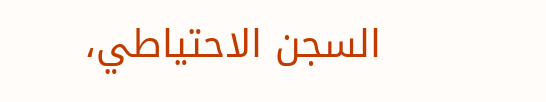السجن الاحتياطي،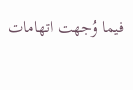فيما وُجهت اتهامات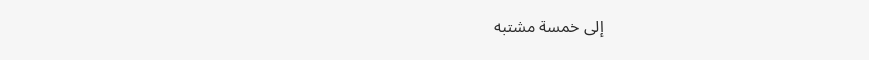إلى خمسة مشتبه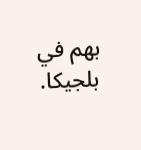بهم في بلجيكا.